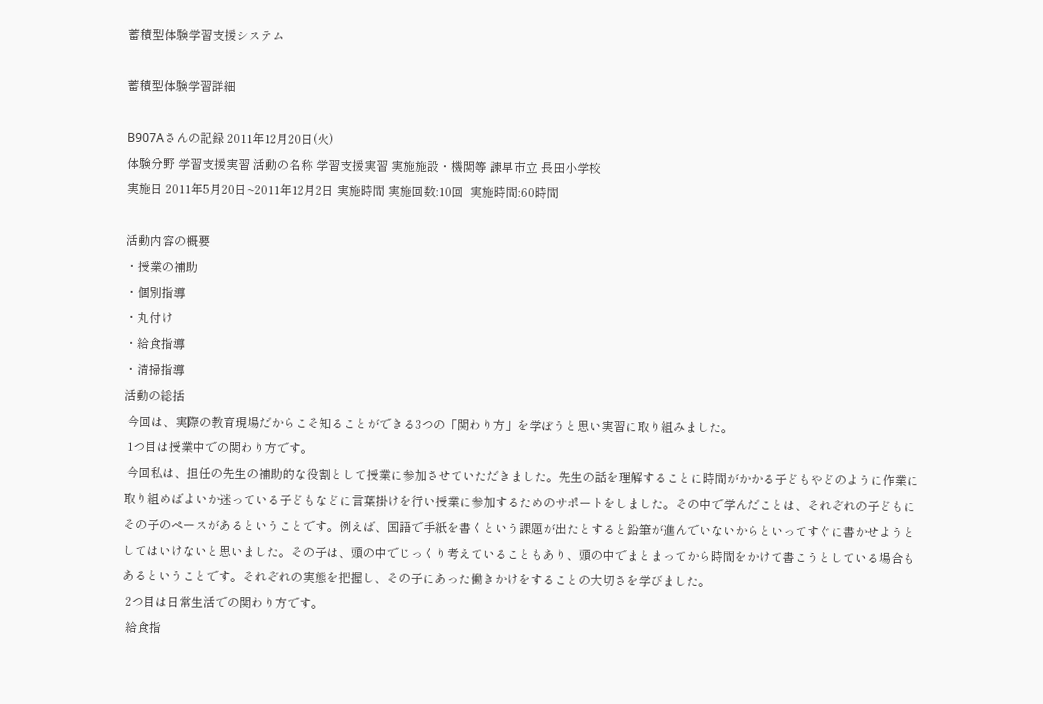蓄積型体験学習支援システム

蓄積型体験学習詳細

B907Aさんの記録 2011年12月20日(火)
体験分野 学習支援実習 活動の名称 学習支援実習 実施施設・機関等 諫早市立 長田小学校
実施日 2011年5月20日~2011年12月2日 実施時間 実施回数:10回  実施時間:60時間

活動内容の概要
・授業の補助
・個別指導
・丸付け
・給食指導
・清掃指導
活動の総括
 今回は、実際の教育現場だからこそ知ることができる3つの「関わり方」を学ぼうと思い実習に取り組みました。
 1つ目は授業中での関わり方です。
 今回私は、担任の先生の補助的な役割として授業に参加させていただきました。先生の話を理解することに時間がかかる子どもやどのように作業に取り組めばよいか迷っている子どもなどに言葉掛けを行い授業に参加するためのサポートをしました。その中で学んだことは、それぞれの子どもにその子のペースがあるということです。例えば、国語で手紙を書くという課題が出たとすると鉛筆が進んでいないからといってすぐに書かせようとしてはいけないと思いました。その子は、頭の中でじっくり考えていることもあり、頭の中でまとまってから時間をかけて書こうとしている場合もあるということです。それぞれの実態を把握し、その子にあった働きかけをすることの大切さを学びました。
 2つ目は日常生活での関わり方です。
 給食指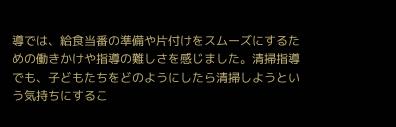導では、給食当番の準備や片付けをスムーズにするための働きかけや指導の難しさを感じました。清掃指導でも、子どもたちをどのようにしたら清掃しようという気持ちにするこ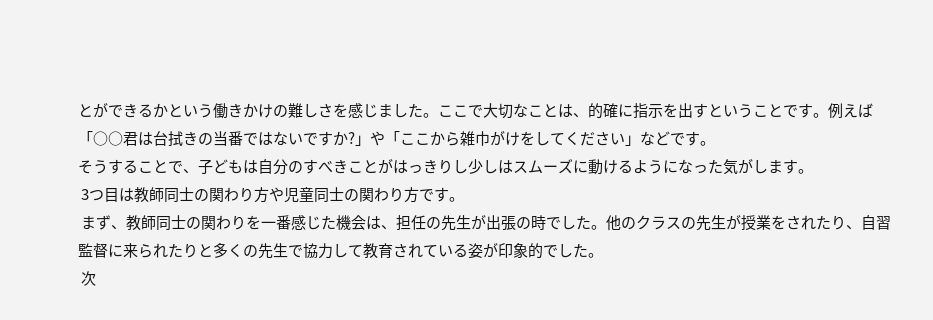とができるかという働きかけの難しさを感じました。ここで大切なことは、的確に指示を出すということです。例えば「○○君は台拭きの当番ではないですか?」や「ここから雑巾がけをしてください」などです。
そうすることで、子どもは自分のすべきことがはっきりし少しはスムーズに動けるようになった気がします。
 3つ目は教師同士の関わり方や児童同士の関わり方です。
 まず、教師同士の関わりを一番感じた機会は、担任の先生が出張の時でした。他のクラスの先生が授業をされたり、自習監督に来られたりと多くの先生で協力して教育されている姿が印象的でした。
 次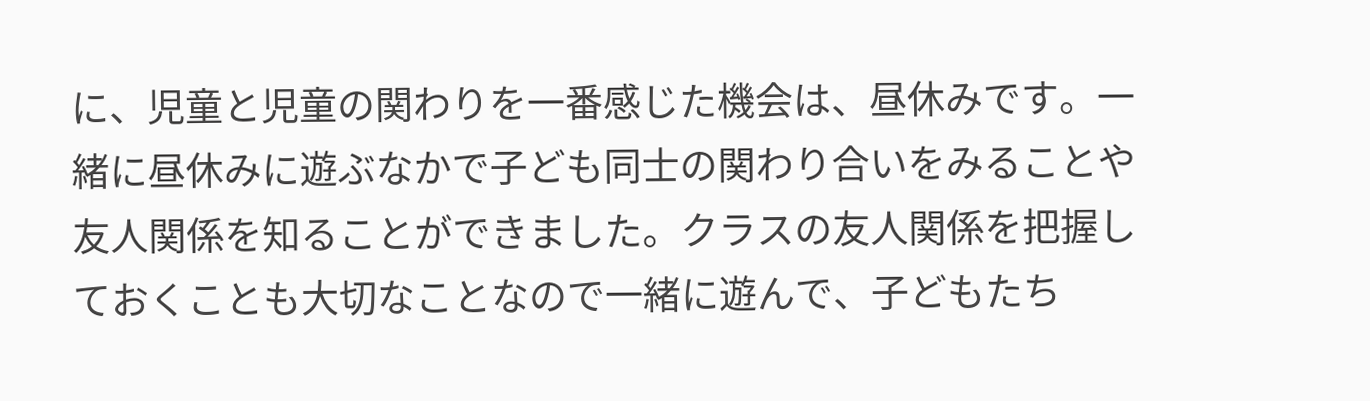に、児童と児童の関わりを一番感じた機会は、昼休みです。一緒に昼休みに遊ぶなかで子ども同士の関わり合いをみることや友人関係を知ることができました。クラスの友人関係を把握しておくことも大切なことなので一緒に遊んで、子どもたち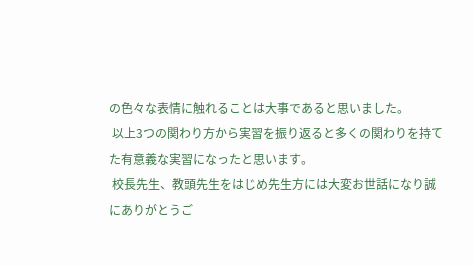の色々な表情に触れることは大事であると思いました。
 以上3つの関わり方から実習を振り返ると多くの関わりを持てた有意義な実習になったと思います。
 校長先生、教頭先生をはじめ先生方には大変お世話になり誠にありがとうご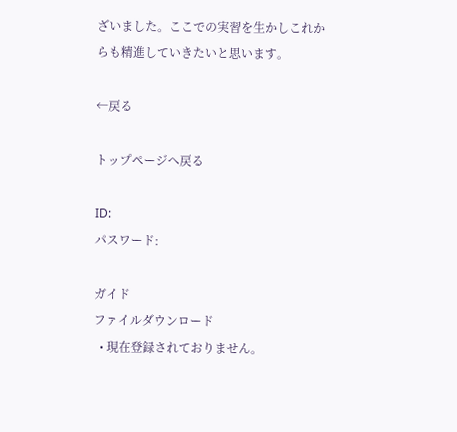ざいました。ここでの実習を生かしこれからも精進していきたいと思います。

←戻る

トップページへ戻る

ID:
パスワード:

ガイド
ファイルダウンロード
  • 現在登録されておりません。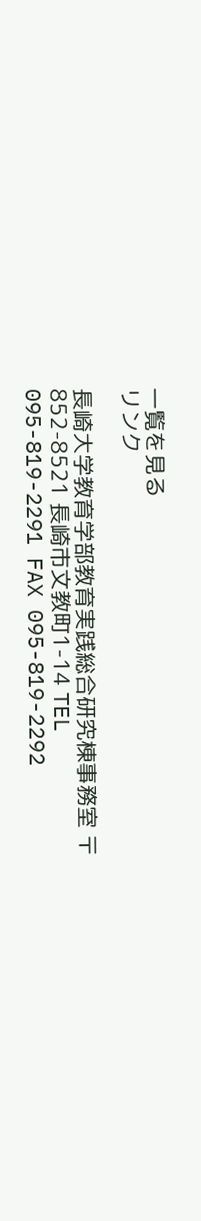一覧を見る
リンク

長崎大学教育学部教育実践総合研究棟事務室 〒852-8521 長崎市文教町1-14 TEL 095-819-2291 FAX 095-819-2292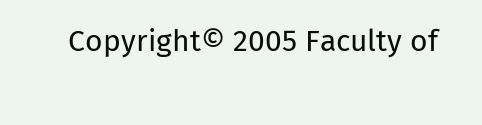Copyright© 2005 Faculty of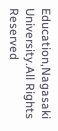Education,Nagasaki University.All Rights Reserved